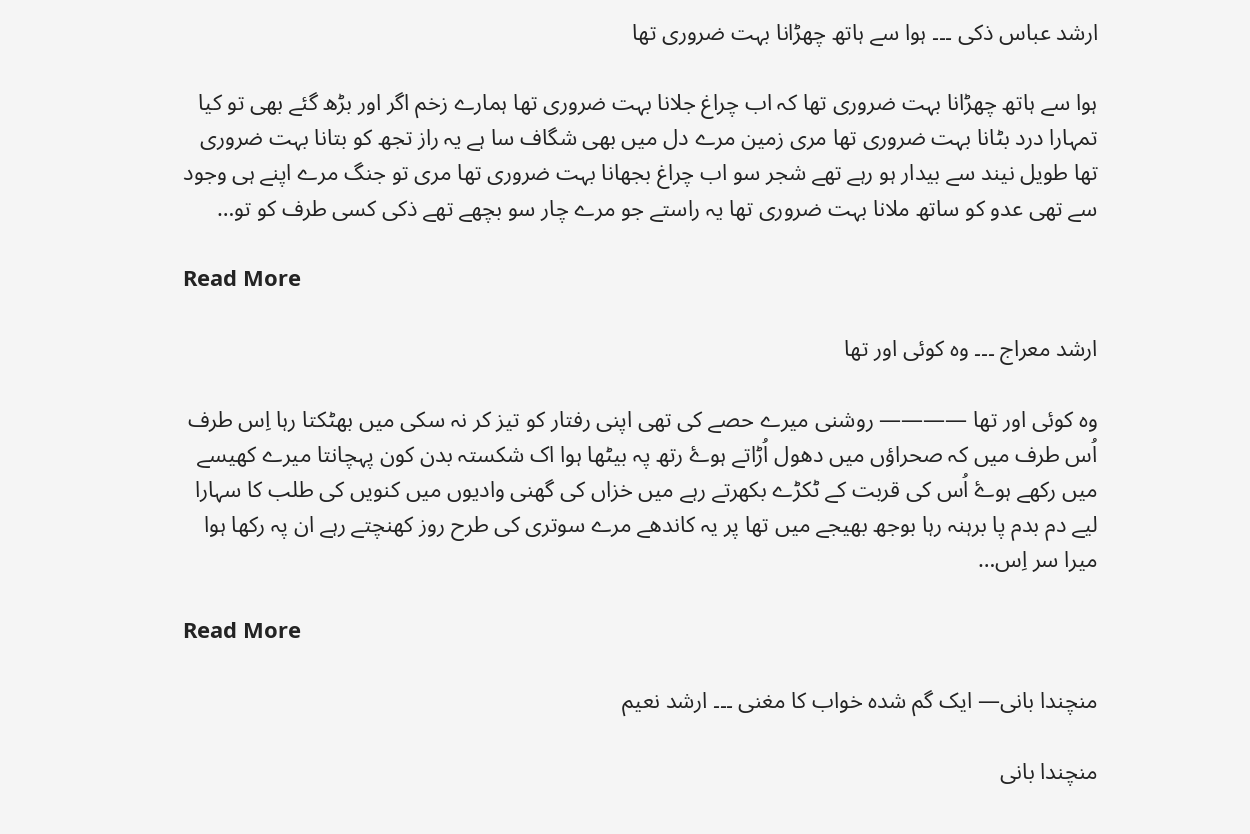ارشد عباس ذکی ۔۔۔ ہوا سے ہاتھ چھڑانا بہت ضروری تھا

ہوا سے ہاتھ چھڑانا بہت ضروری تھا کہ اب چراغ جلانا بہت ضروری تھا ہمارے زخم اگر اور بڑھ گئے بھی تو کیا تمہارا درد بٹانا بہت ضروری تھا مری زمین مرے دل میں بھی شگاف سا ہے یہ راز تجھ کو بتانا بہت ضروری تھا طویل نیند سے بیدار ہو رہے تھے شجر سو اب چراغ بجھانا بہت ضروری تھا مری تو جنگ مرے اپنے ہی وجود سے تھی عدو کو ساتھ ملانا بہت ضروری تھا یہ راستے جو مرے چار سو بچھے تھے ذکی کسی طرف کو تو…

Read More

ارشد معراج ۔۔۔ وہ کوئی اور تھا

وہ کوئی اور تھا ———— روشنی میرے حصے کی تھی اپنی رفتار کو تیز کر نہ سکی میں بھٹکتا رہا اِس طرف اُس طرف میں کہ صحراؤں میں دھول اُڑاتے ہوۓ رتھ پہ بیٹھا ہوا اک شکستہ بدن کون پہچانتا میرے کھیسے میں رکھے ہوۓ اُس کی قربت کے ٹکڑے بکھرتے رہے میں خزاں کی گھنی وادیوں میں کنویں کی طلب کا سہارا لیے دم بدم پا برہنہ رہا بوجھ بھیجے میں تھا پر یہ کاندھے مرے سوتری کی طرح روز کھنچتے رہے ان پہ رکھا ہوا میرا سر اِس…

Read More

منچندا بانی— ایک گم شدہ خواب کا مغنی ۔۔۔ ارشد نعیم

منچندا بانی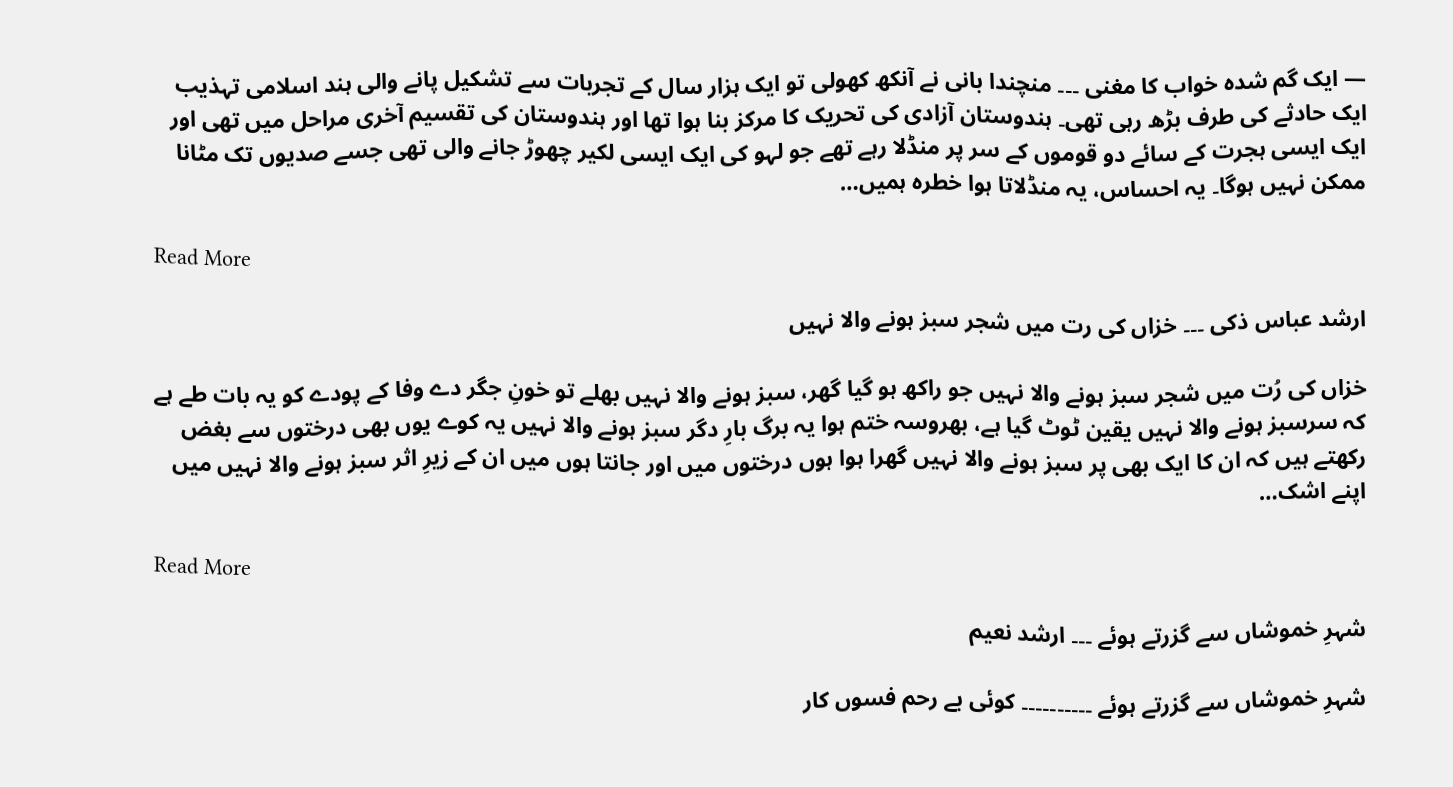— ایک گم شدہ خواب کا مغنی ۔۔۔ منچندا بانی نے آنکھ کھولی تو ایک ہزار سال کے تجربات سے تشکیل پانے والی ہند اسلامی تہذیب ایک حادثے کی طرف بڑھ رہی تھی۔ ہندوستان آزادی کی تحریک کا مرکز بنا ہوا تھا اور ہندوستان کی تقسیم آخری مراحل میں تھی اور ایک ایسی ہجرت کے سائے دو قوموں کے سر پر منڈلا رہے تھے جو لہو کی ایک ایسی لکیر چھوڑ جانے والی تھی جسے صدیوں تک مٹانا ممکن نہیں ہوگا۔ یہ احساس، یہ منڈلاتا ہوا خطرہ ہمیں…

Read More

ارشد عباس ذکی ۔۔۔ خزاں کی رت میں شجر سبز ہونے والا نہیں

خزاں کی رُت میں شجر سبز ہونے والا نہیں جو راکھ ہو گیا گھر، سبز ہونے والا نہیں بھلے تو خونِ جگر دے وفا کے پودے کو یہ بات طے ہے کہ سرسبز ہونے والا نہیں یقین ٹوٹ گیا ہے، بھروسہ ختم ہوا یہ برگ بارِ دگر سبز ہونے والا نہیں یہ کوے یوں بھی درختوں سے بغض رکھتے ہیں کہ ان کا ایک بھی پر سبز ہونے والا نہیں گھرا ہوا ہوں درختوں میں اور جانتا ہوں میں ان کے زیرِ اثر سبز ہونے والا نہیں میں اپنے اشک…

Read More

شہرِ خموشاں سے گزرتے ہوئے ۔۔۔ ارشد نعیم

شہرِ خموشاں سے گزرتے ہوئے ۔۔۔۔۔۔۔۔۔۔ کوئی بے رحم فسوں کار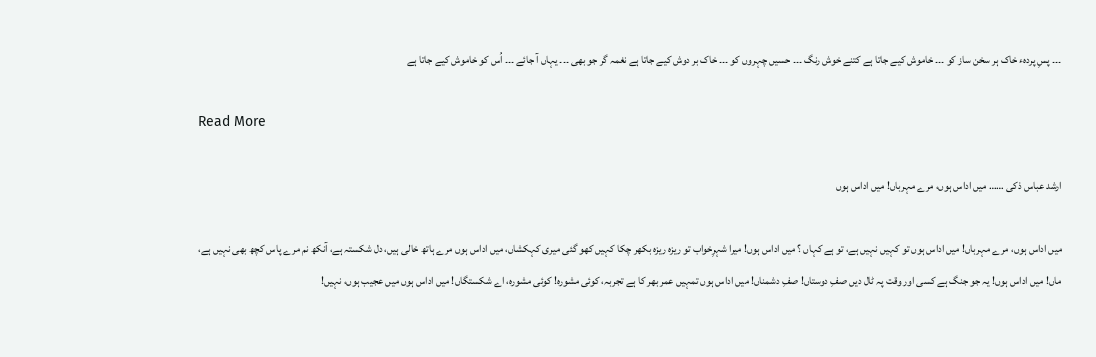۔۔۔ پسِ پردہء خاک ہر سخن ساز کو ۔۔۔ خاموش کیے جاتا ہے کتنے خوش رنگ ۔۔۔ حسیں چہروں کو ۔۔۔ خاک بر دوش کیے جاتا ہے نغمہ گر جو بھی ۔۔۔ یہاں آ جائے ۔۔۔ اُس کو خاموش کیے جاتا ہے

Read More

ارشد عباس ذکی …… میں اداس ہوں، مرے مہرباں! میں اداس ہوں

میں اداس ہوں، مرے مہرباں! میں اداس ہوں تو کہیں نہیں ہے، تو ہے کہاں ؟ میں اداس ہوں! میرا شہرِخواب تو ریزہ ریزہ بکھر چکا کہیں کھو گئی میری کہکشاں، میں اداس ہوں مرے ہاتھ خالی ہیں، دل شکستہ ہے، آنکھ نم مرے پاس کچھ بھی نہیں ہے، ماں! میں اداس ہوں! یہ جو جنگ ہے کسی اور وقت پہ ٹال دیں صفِ دوستاں! صفِ دشمناں! میں اداس ہوں تمہیں عمر بھر کا ہے تجربہ، کوئی مشورہ! کوئی مشورہ، اے شکستگاں! میں اداس ہوں میں عجیب ہوں، نہیں!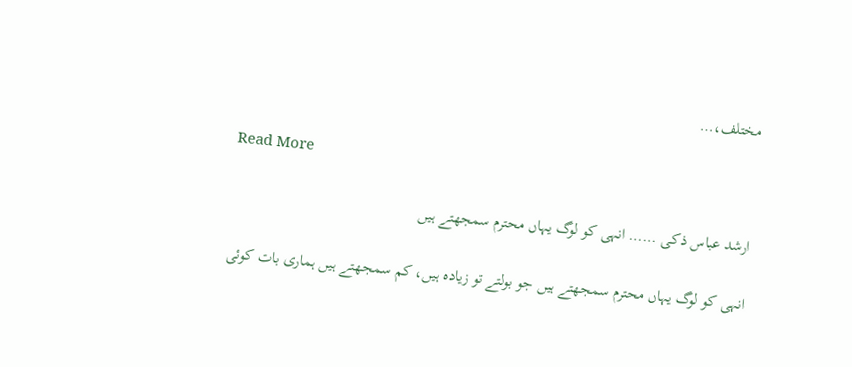مختلف،…

Read More

ارشد عباس ذکی …… انہی کو لوگ یہاں محترم سمجھتے ہیں

انہی کو لوگ یہاں محترم سمجھتے ہیں جو بولتے تو زیادہ ہیں، کم سمجھتے ہیں ہماری بات کوئی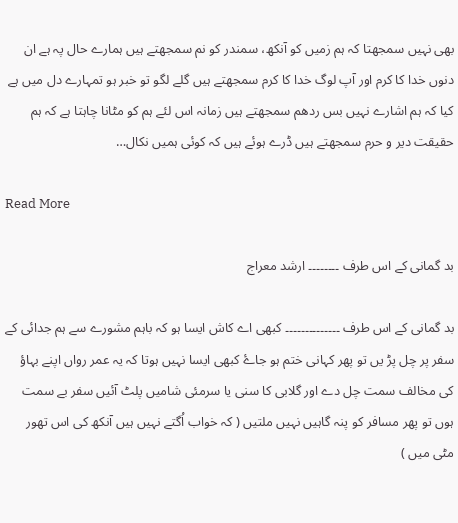بھی نہیں سمجھتا کہ ہم زمیں کو آنکھ، سمندر کو نم سمجھتے ہیں ہمارے حال پہ ہے ان دنوں خدا کا کرم اور آپ لوگ خدا کا کرم سمجھتے ہیں گلے لگو تو خبر ہو تمہارے دل میں ہے کیا کہ ہم اشارے نہیں بس ردھم سمجھتے ہیں زمانہ اس لئے ہم کو مٹانا چاہتا ہے کہ ہم حقیقت دیر و حرم سمجھتے ہیں ڈرے ہوئے ہیں کہ کوئی ہمیں نکال…

Read More

بد گمانی کے اس طرف ۔۔۔۔۔۔۔۔ ارشد معراج

بد گمانی کے اس طرف ۔۔۔۔۔۔۔۔۔۔۔۔۔۔ کبھی اے کاش ایسا ہو کہ باہم مشورے سے ہم جدائی کے سفر پر چل پڑ یں تو پھر کہانی ختم ہو جاۓ کبھی ایسا نہیں ہوتا کہ یہ عمر رواں اپنے بہاؤ کی مخالف سمت چل دے اور گلابی کا سنی یا سرمئی شامیں پلٹ آئیں سفر بے سمت ہوں تو پھر مسافر کو پنہ گاہیں نہیں ملتیں ( کہ خواب اُگتے نہیں ہیں آنکھ کی اس تھور مٹی میں )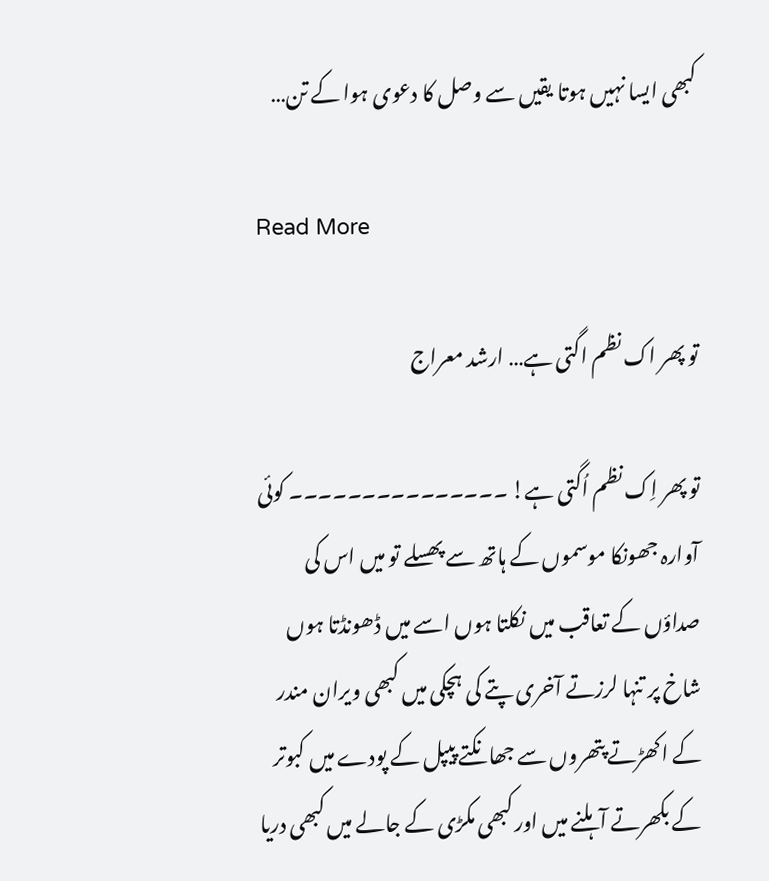کبھی ایسا نہیں ہوتا یقیں سے وصل کا دعوی ہوا کے تن…

Read More

تو پھر اک نظم اگتی ہے… ارشد معراج

تو پھر اِک نظم اُگتی ہے! ۔۔۔۔۔۔۔۔۔۔۔۔۔۔۔ کوئی آوارہ جھونکا موسموں کے ہاتھ سے پھسلے تو میں اس کی صداؤں کے تعاقب میں نکلتا ہوں اسے میں ڈھونڈتا ہوں شاخ پر تنہا لرزتے آخری پتے کی ہچکی میں کبھی ویران مندر کے اکھڑتے پتھروں سے جھانکتے پیپل کے پودے میں کبوتر کے بکھرتے آہلنے میں اور کبھی مکڑی کے جالے میں کبھی دریا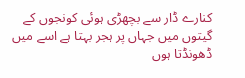کنارے ڈار سے بچھڑی ہوئی کونجوں کے گیتوں میں جہاں پر ہجر بہتا ہے اسے میں ڈھونڈتا ہوں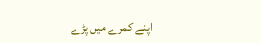اپنے کمرے میں پڑے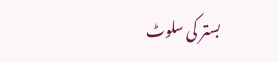بستر کی سلوٹ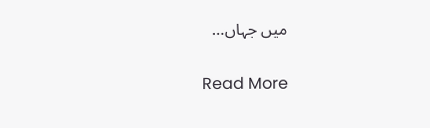میں جہاں…

Read More